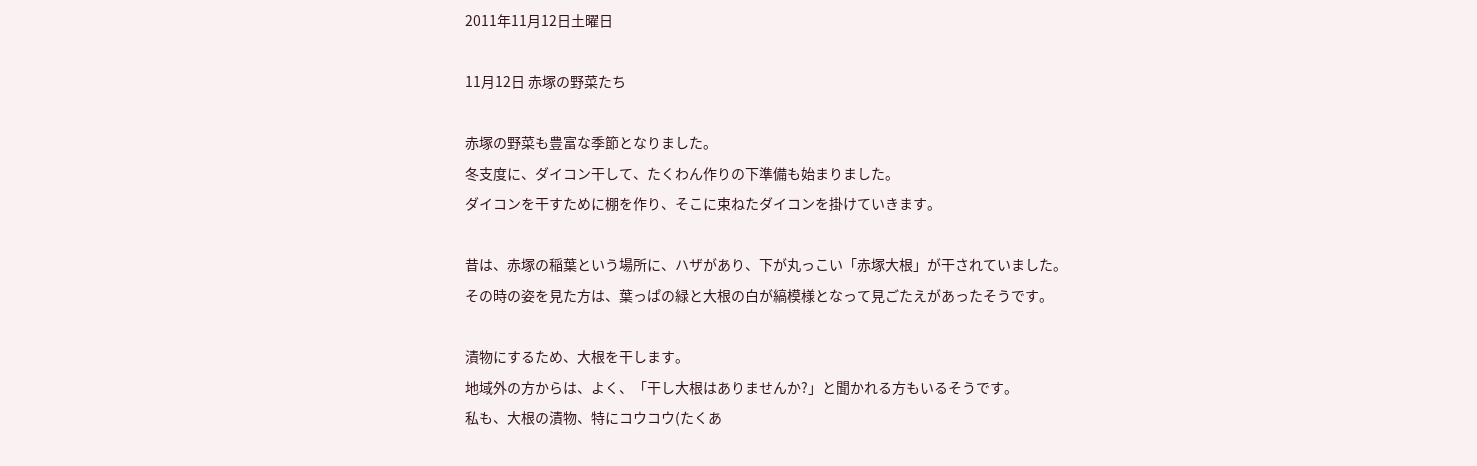2011年11月12日土曜日

11月12日 赤塚の野菜たち

赤塚の野菜も豊富な季節となりました。
冬支度に、ダイコン干して、たくわん作りの下準備も始まりました。
ダイコンを干すために棚を作り、そこに束ねたダイコンを掛けていきます。

昔は、赤塚の稲葉という場所に、ハザがあり、下が丸っこい「赤塚大根」が干されていました。
その時の姿を見た方は、葉っぱの緑と大根の白が縞模様となって見ごたえがあったそうです。

漬物にするため、大根を干します。
地域外の方からは、よく、「干し大根はありませんか?」と聞かれる方もいるそうです。
私も、大根の漬物、特にコウコウ(たくあ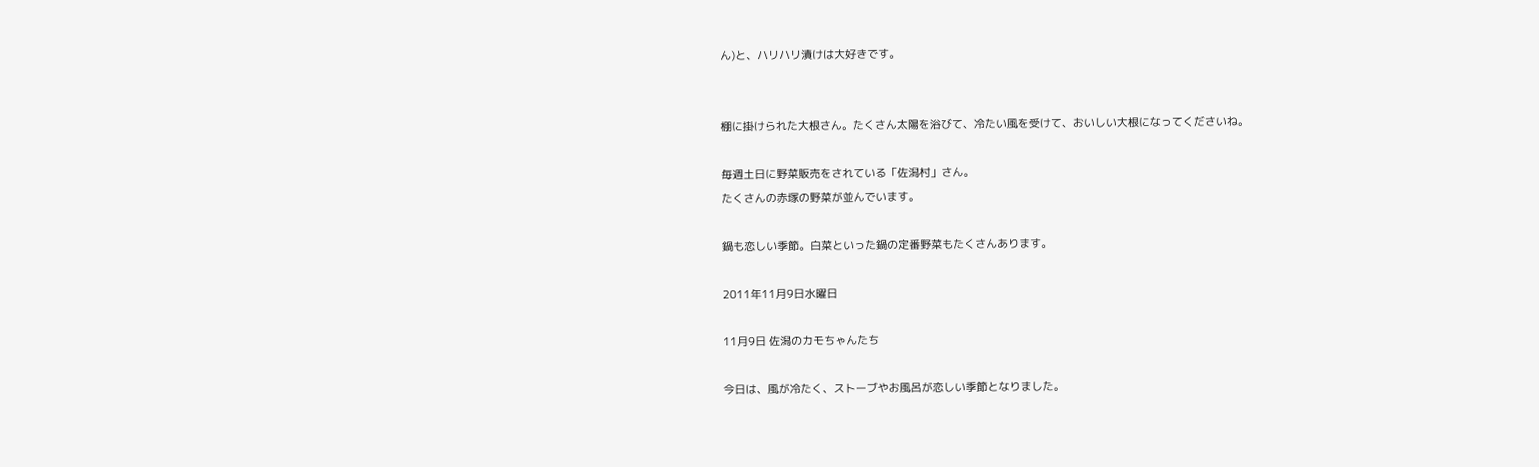ん)と、ハリハリ漬けは大好きです。


棚に掛けられた大根さん。たくさん太陽を浴びて、冷たい風を受けて、おいしい大根になってくださいね。

毎週土日に野菜販売をされている「佐潟村」さん。
たくさんの赤塚の野菜が並んでいます。

鍋も恋しい季節。白菜といった鍋の定番野菜もたくさんあります。

2011年11月9日水曜日

11月9日 佐潟のカモちゃんたち

今日は、風が冷たく、ストーブやお風呂が恋しい季節となりました。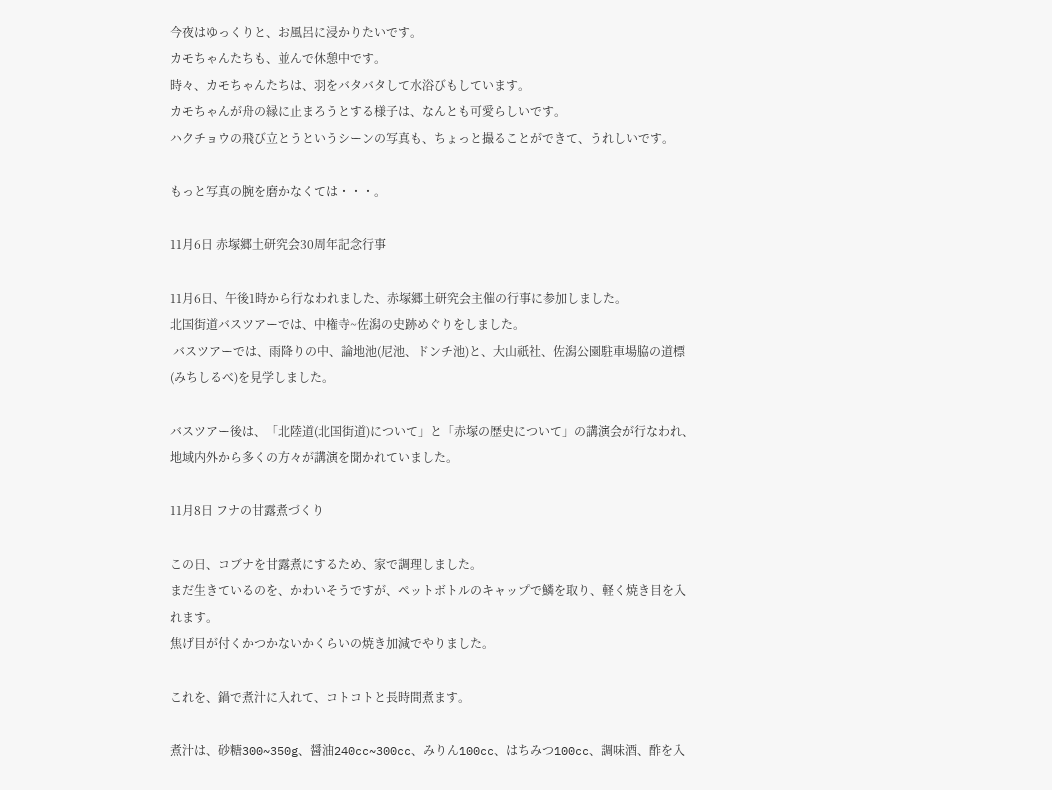今夜はゆっくりと、お風呂に浸かりたいです。
カモちゃんたちも、並んで休憩中です。
時々、カモちゃんたちは、羽をバタバタして水浴びもしています。
カモちゃんが舟の縁に止まろうとする様子は、なんとも可愛らしいです。
ハクチョウの飛び立とうというシーンの写真も、ちょっと撮ることができて、うれしいです。

もっと写真の腕を磨かなくては・・・。

11月6日 赤塚郷土研究会30周年記念行事

11月6日、午後1時から行なわれました、赤塚郷土研究会主催の行事に参加しました。
北国街道バスツアーでは、中権寺~佐潟の史跡めぐりをしました。
 バスツアーでは、雨降りの中、論地池(尼池、ドンチ池)と、大山祇社、佐潟公園駐車場脇の道標(みちしるべ)を見学しました。

バスツアー後は、「北陸道(北国街道)について」と「赤塚の歴史について」の講演会が行なわれ、地域内外から多くの方々が講演を聞かれていました。

11月8日 フナの甘露煮づくり

この日、コブナを甘露煮にするため、家で調理しました。
まだ生きているのを、かわいそうですが、ペットボトルのキャップで鱗を取り、軽く焼き目を入れます。
焦げ目が付くかつかないかくらいの焼き加減でやりました。

これを、鍋で煮汁に入れて、コトコトと長時間煮ます。

煮汁は、砂糖300~350g、醤油240cc~300cc、みりん100cc、はちみつ100cc、調味酒、酢を入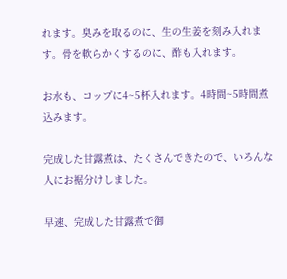れます。臭みを取るのに、生の生姜を刻み入れます。骨を軟らかくするのに、酢も入れます。

お水も、コップに4~5杯入れます。4時間~5時間煮込みます。

完成した甘露煮は、たくさんできたので、いろんな人にお裾分けしました。

早速、完成した甘露煮で御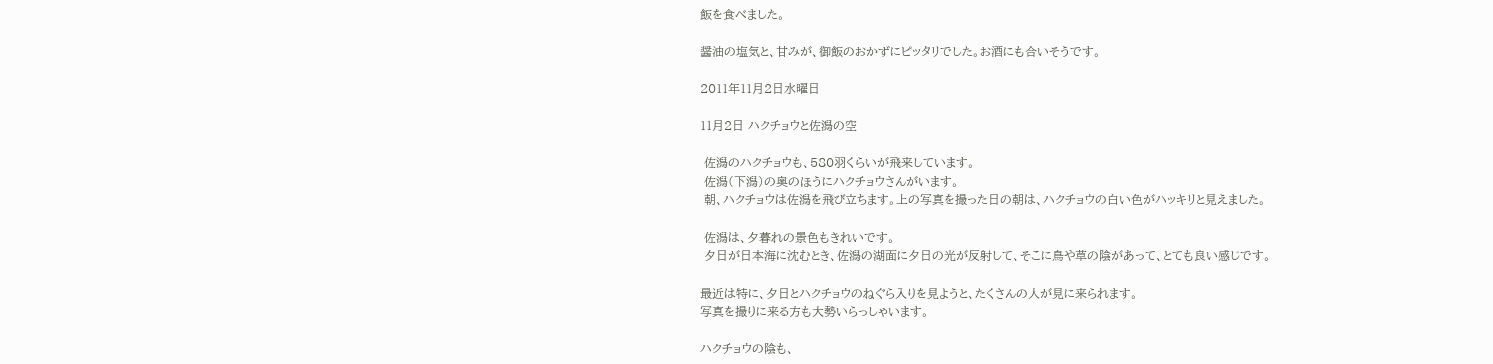飯を食べました。

醤油の塩気と、甘みが、御飯のおかずにピッタリでした。お酒にも合いそうです。

2011年11月2日水曜日

11月2日 ハクチョウと佐潟の空

 佐潟のハクチョウも、580羽くらいが飛来しています。
 佐潟(下潟)の奥のほうにハクチョウさんがいます。
 朝、ハクチョウは佐潟を飛び立ちます。上の写真を撮った日の朝は、ハクチョウの白い色がハッキリと見えました。

 佐潟は、夕暮れの景色もきれいです。
 夕日が日本海に沈むとき、佐潟の湖面に夕日の光が反射して、そこに鳥や草の陰があって、とても良い感じです。

最近は特に、夕日とハクチョウのねぐら入りを見ようと、たくさんの人が見に来られます。
写真を撮りに来る方も大勢いらっしゃいます。

ハクチョウの陰も、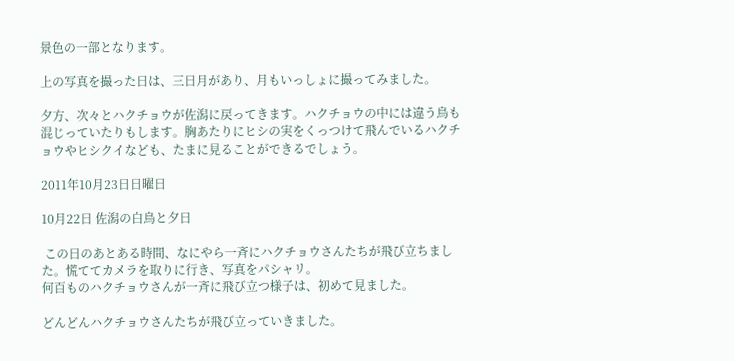景色の一部となります。

上の写真を撮った日は、三日月があり、月もいっしょに撮ってみました。

夕方、次々とハクチョウが佐潟に戻ってきます。ハクチョウの中には違う鳥も混じっていたりもします。胸あたりにヒシの実をくっつけて飛んでいるハクチョウやヒシクイなども、たまに見ることができるでしょう。

2011年10月23日日曜日

10月22日 佐潟の白鳥と夕日

 この日のあとある時間、なにやら一斉にハクチョウさんたちが飛び立ちました。慌ててカメラを取りに行き、写真をパシャリ。
何百ものハクチョウさんが一斉に飛び立つ様子は、初めて見ました。

どんどんハクチョウさんたちが飛び立っていきました。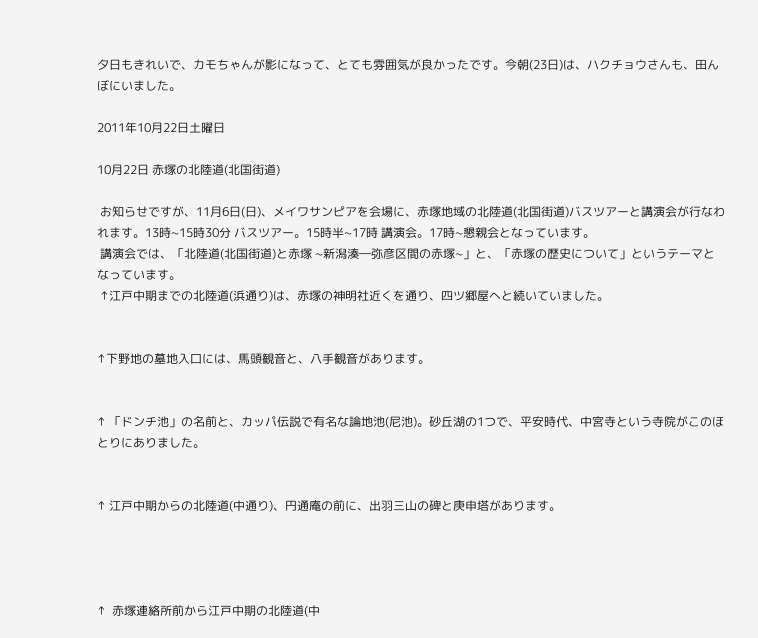夕日もきれいで、カモちゃんが影になって、とても雰囲気が良かったです。今朝(23日)は、ハクチョウさんも、田んぼにいました。

2011年10月22日土曜日

10月22日 赤塚の北陸道(北国街道)

 お知らせですが、11月6日(日)、メイワサンピアを会場に、赤塚地域の北陸道(北国街道)バスツアーと講演会が行なわれます。13時~15時30分 バスツアー。15時半~17時 講演会。17時~懇親会となっています。
 講演会では、「北陸道(北国街道)と赤塚 ~新潟湊―弥彦区間の赤塚~」と、「赤塚の歴史について」というテーマとなっています。
 ↑江戸中期までの北陸道(浜通り)は、赤塚の神明社近くを通り、四ツ郷屋へと続いていました。


↑下野地の墓地入口には、馬頭観音と、八手観音があります。


↑ 「ドンチ池」の名前と、カッパ伝説で有名な論地池(尼池)。砂丘湖の1つで、平安時代、中宮寺という寺院がこのほとりにありました。


↑ 江戸中期からの北陸道(中通り)、円通庵の前に、出羽三山の碑と庚申塔があります。




↑  赤塚連絡所前から江戸中期の北陸道(中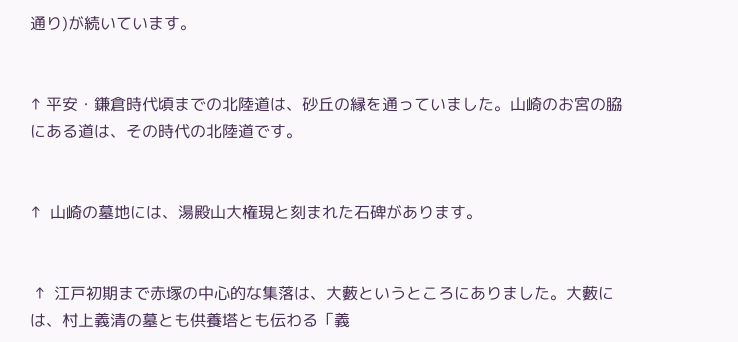通り)が続いています。


↑ 平安・鎌倉時代頃までの北陸道は、砂丘の縁を通っていました。山崎のお宮の脇にある道は、その時代の北陸道です。


↑  山崎の墓地には、湯殿山大権現と刻まれた石碑があります。


 ↑  江戸初期まで赤塚の中心的な集落は、大藪というところにありました。大藪には、村上義清の墓とも供養塔とも伝わる「義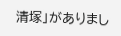清塚」がありまし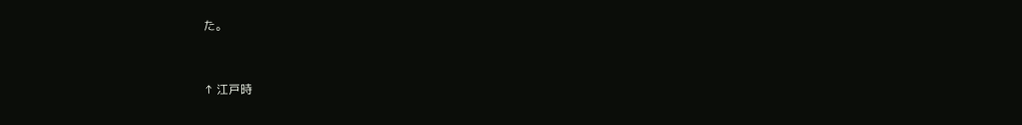た。


↑ 江戸時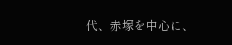代、赤塚を中心に、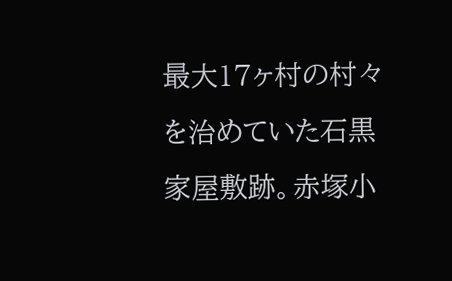最大17ヶ村の村々を治めていた石黒家屋敷跡。赤塚小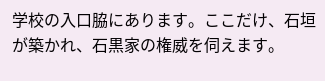学校の入口脇にあります。ここだけ、石垣が築かれ、石黒家の権威を伺えます。